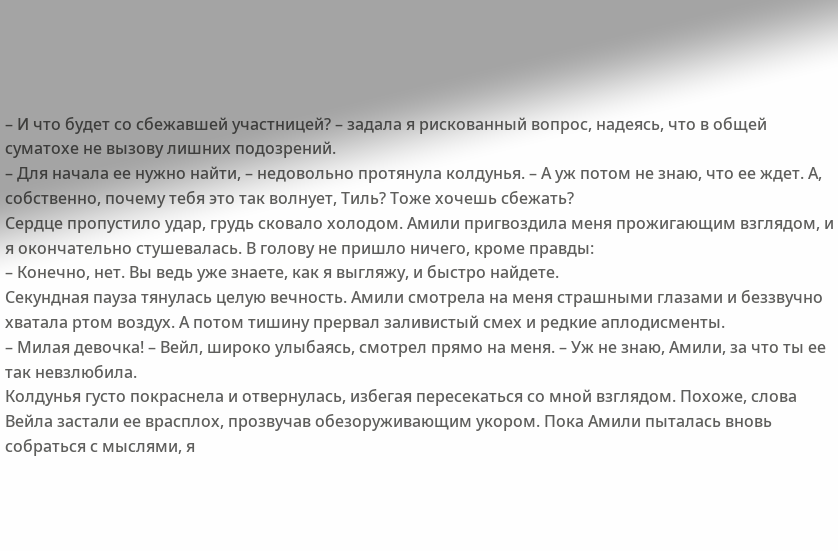– И что будет со сбежавшей участницей? – задала я рискованный вопрос, надеясь, что в общей суматохе не вызову лишних подозрений.
– Для начала ее нужно найти, – недовольно протянула колдунья. – А уж потом не знаю, что ее ждет. А, собственно, почему тебя это так волнует, Тиль? Тоже хочешь сбежать?
Сердце пропустило удар, грудь сковало холодом. Амили пригвоздила меня прожигающим взглядом, и я окончательно стушевалась. В голову не пришло ничего, кроме правды:
– Конечно, нет. Вы ведь уже знаете, как я выгляжу, и быстро найдете.
Секундная пауза тянулась целую вечность. Амили смотрела на меня страшными глазами и беззвучно хватала ртом воздух. А потом тишину прервал заливистый смех и редкие аплодисменты.
– Милая девочка! – Вейл, широко улыбаясь, смотрел прямо на меня. – Уж не знаю, Амили, за что ты ее так невзлюбила.
Колдунья густо покраснела и отвернулась, избегая пересекаться со мной взглядом. Похоже, слова Вейла застали ее врасплох, прозвучав обезоруживающим укором. Пока Амили пыталась вновь собраться с мыслями, я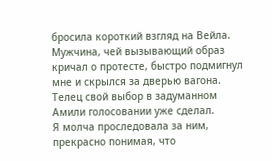бросила короткий взгляд на Вейла. Мужчина, чей вызывающий образ кричал о протесте, быстро подмигнул мне и скрылся за дверью вагона.
Телец свой выбор в задуманном Амили голосовании уже сделал.
Я молча проследовала за ним, прекрасно понимая, что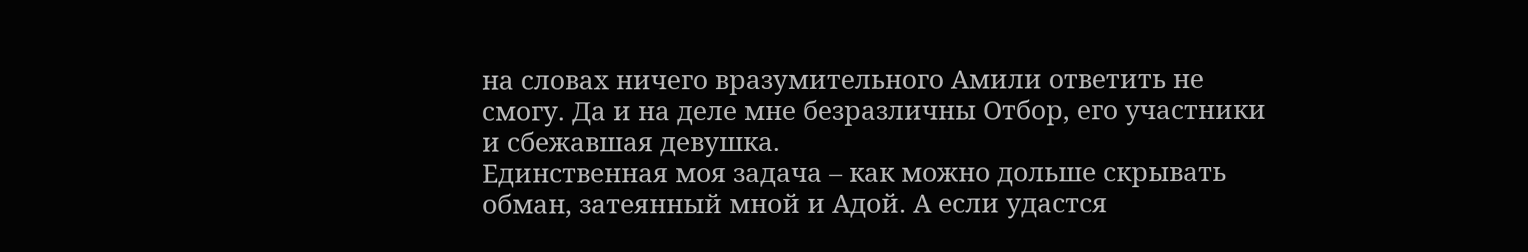на словах ничего вразумительного Амили ответить не смогу. Да и на деле мне безразличны Отбор, его участники и сбежавшая девушка.
Единственная моя задача – как можно дольше скрывать обман, затеянный мной и Адой. А если удастся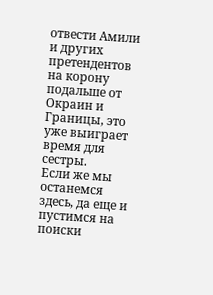отвести Амили и других претендентов на корону подальше от Окраин и Границы, это уже выиграет время для сестры.
Если же мы останемся здесь, да еще и пустимся на поиски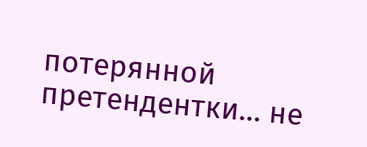потерянной претендентки… не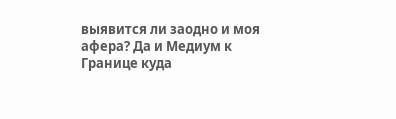выявится ли заодно и моя афера? Да и Медиум к Границе куда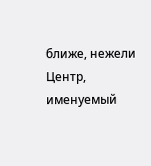ближе, нежели Центр, именуемый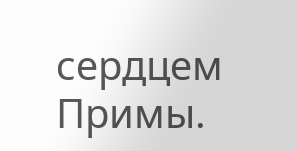сердцем Примы.